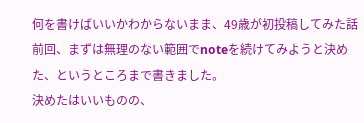何を書けばいいかわからないまま、49歳が初投稿してみた話
前回、まずは無理のない範囲でnoteを続けてみようと決めた、というところまで書きました。
決めたはいいものの、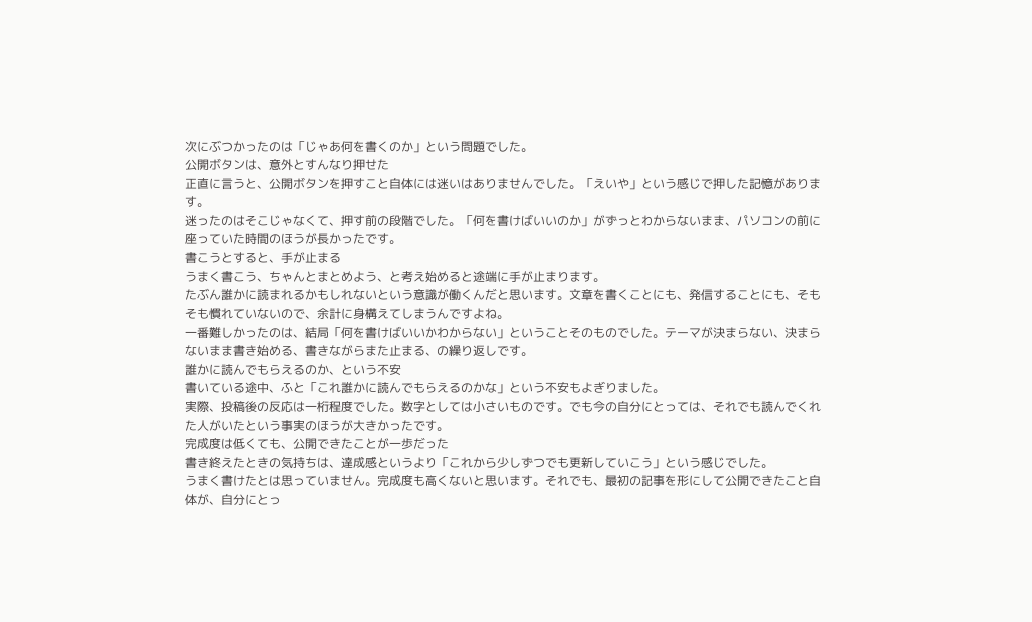次にぶつかったのは「じゃあ何を書くのか」という問題でした。
公開ボタンは、意外とすんなり押せた
正直に言うと、公開ボタンを押すこと自体には迷いはありませんでした。「えいや」という感じで押した記憶があります。
迷ったのはそこじゃなくて、押す前の段階でした。「何を書けばいいのか」がずっとわからないまま、パソコンの前に座っていた時間のほうが長かったです。
書こうとすると、手が止まる
うまく書こう、ちゃんとまとめよう、と考え始めると途端に手が止まります。
たぶん誰かに読まれるかもしれないという意識が働くんだと思います。文章を書くことにも、発信することにも、そもそも慣れていないので、余計に身構えてしまうんですよね。
一番難しかったのは、結局「何を書けばいいかわからない」ということそのものでした。テーマが決まらない、決まらないまま書き始める、書きながらまた止まる、の繰り返しです。
誰かに読んでもらえるのか、という不安
書いている途中、ふと「これ誰かに読んでもらえるのかな」という不安もよぎりました。
実際、投稿後の反応は一桁程度でした。数字としては小さいものです。でも今の自分にとっては、それでも読んでくれた人がいたという事実のほうが大きかったです。
完成度は低くても、公開できたことが一歩だった
書き終えたときの気持ちは、達成感というより「これから少しずつでも更新していこう」という感じでした。
うまく書けたとは思っていません。完成度も高くないと思います。それでも、最初の記事を形にして公開できたこと自体が、自分にとっ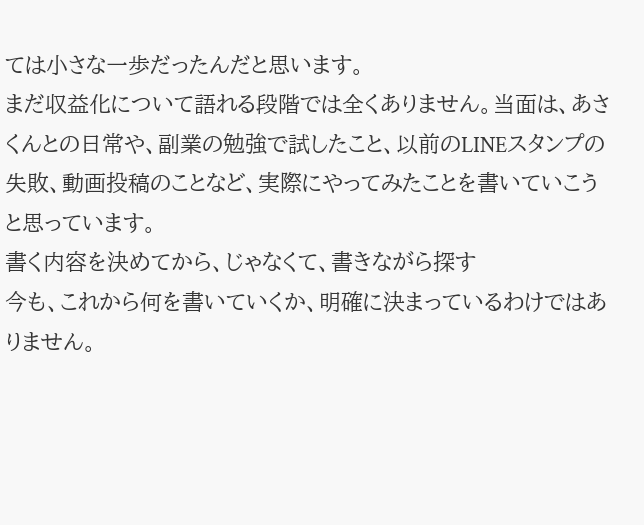ては小さな一歩だったんだと思います。
まだ収益化について語れる段階では全くありません。当面は、あさくんとの日常や、副業の勉強で試したこと、以前のLINEスタンプの失敗、動画投稿のことなど、実際にやってみたことを書いていこうと思っています。
書く内容を決めてから、じゃなくて、書きながら探す
今も、これから何を書いていくか、明確に決まっているわけではありません。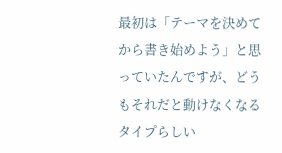最初は「テーマを決めてから書き始めよう」と思っていたんですが、どうもそれだと動けなくなるタイプらしい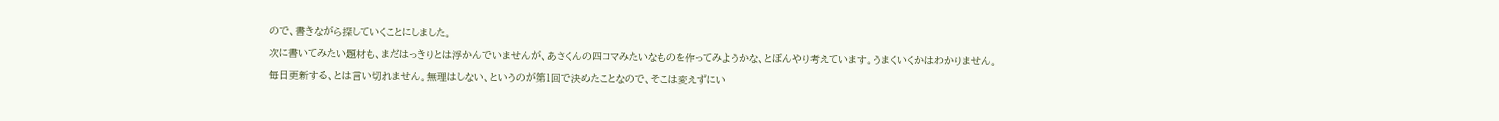ので、書きながら探していくことにしました。
次に書いてみたい題材も、まだはっきりとは浮かんでいませんが、あさくんの四コマみたいなものを作ってみようかな、とぼんやり考えています。うまくいくかはわかりません。
毎日更新する、とは言い切れません。無理はしない、というのが第1回で決めたことなので、そこは変えずにい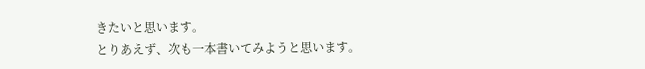きたいと思います。
とりあえず、次も一本書いてみようと思います。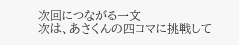次回につながる一文
次は、あさくんの四コマに挑戦して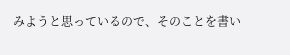みようと思っているので、そのことを書い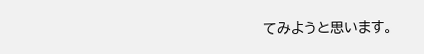てみようと思います。